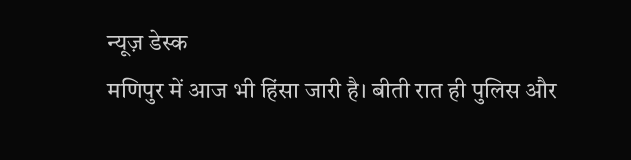न्यूज़ डेस्क
मणिपुर में आज भी हिंसा जारी है। बीती रात ही पुलिस और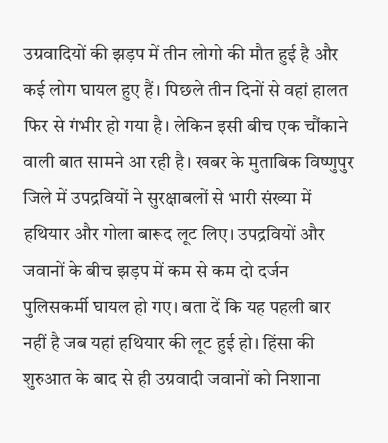उग्रवादियों की झड़प में तीन लोगो की मौत हुई है और कई लोग घायल हुए हैं। पिछले तीन दिनों से वहां हालत फिर से गंभीर हो गया है। लेकिन इसी बीच एक चौंकाने वाली बात सामने आ रही है। खबर के मुताबिक विष्णुपुर जिले में उपद्रवियों ने सुरक्षाबलों से भारी संख्या में हथियार और गोला बारूद लूट लिए। उपद्रवियों और जवानों के बीच झड़प में कम से कम दो दर्जन पुलिसकर्मी घायल हो गए। बता दें कि यह पहली बार नहीं है जब यहां हथियार की लूट हुई हो। हिंसा की शुरुआत के बाद से ही उग्रवादी जवानों को निशाना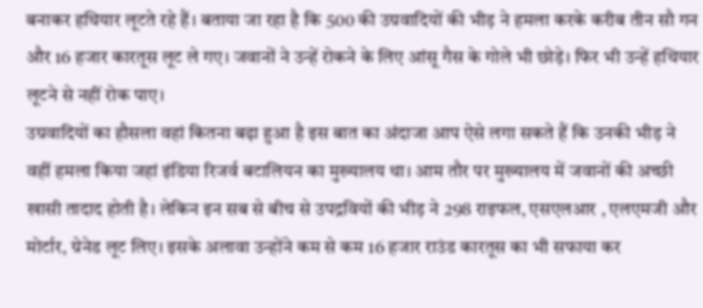बनाकर हथियार लूटते रहे हैं। बताया जा रहा है कि 500 की उग्रवादियों की भीड़ ने हमला करके करीब तीन सौ गन और 16 हजार कारतूस लूट ले गए। जवानों ने उन्हें रोकने के लिए आंसू गैस के गोले भी छोड़े। फिर भी उन्हें हथियार लूटने से नहीं रोक पाए।
उग्रवादियों का हौसला वहां कितना बढ़ा हुआ है इस बात का अंदाजा आप ऐसे लगा सकते हैं कि उनकी भीड़ ने वहीं हमला किया जहां इंडिया रिजर्व बटालियन का मुख्यालय था। आम तौर पर मुख्यालय में जवानों की अच्छी खासी तादाद होती है। लेकिन इन सब से बीच से उपद्रवियों की भीड़ ने 298 राइफल, एसएलआर , एलएमजी और मोर्टार, ग्रेनेड लूट लिए। इसके अलावा उन्होंने कम से कम 16 हजार राउंड कारतूस का भी सफाया कर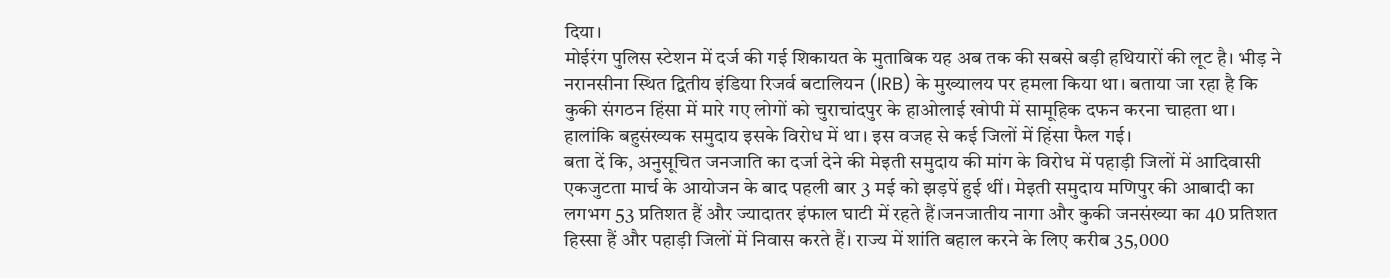दिया।
मोईरंग पुलिस स्टेशन में दर्ज की गई शिकायत के मुताबिक यह अब तक की सबसे बड़ी हथियारों की लूट है। भीड़ ने नरानसीना स्थित द्वितीय इंडिया रिजर्व बटालियन (IRB) के मुख्यालय पर हमला किया था। बताया जा रहा है कि कुकी संगठन हिंसा में मारे गए लोगों को चुराचांदपुर के हाओलाई खोपी में सामूहिक दफन करना चाहता था। हालांकि बहुसंख्यक समुदाय इसके विरोध में था। इस वजह से कई जिलों में हिंसा फैल गई।
बता दें कि, अनुसूचित जनजाति का दर्जा देने की मेइती समुदाय की मांग के विरोध में पहाड़ी जिलों में आदिवासी एकजुटता मार्च के आयोजन के बाद पहली बार 3 मई को झड़पें हुई थीं। मेइती समुदाय मणिपुर की आबादी का लगभग 53 प्रतिशत हैं और ज्यादातर इंफाल घाटी में रहते हैं।जनजातीय नागा और कुकी जनसंख्या का 40 प्रतिशत हिस्सा हैं और पहाड़ी जिलों में निवास करते हैं। राज्य में शांति बहाल करने के लिए करीब 35,000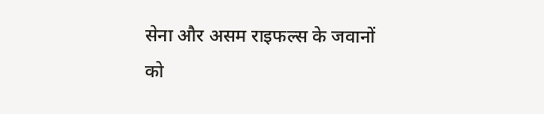सेना और असम राइफल्स के जवानों को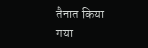तैनात किया गया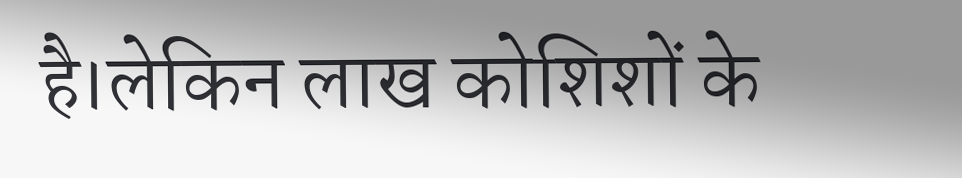है।लेकिन लाख कोशिशों के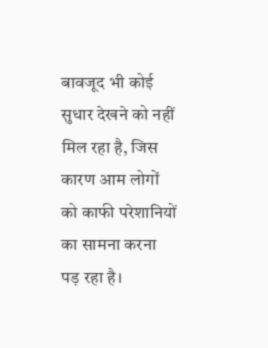बावजूद भी कोई सुधार देखने को नहीं मिल रहा है, जिस कारण आम लोगों को काफी परेशानियों का सामना करना पड़ रहा है।